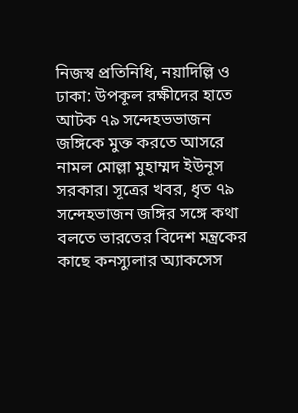নিজস্ব প্রতিনিধি, নয়াদিল্লি ও ঢাকা: উপকূল রক্ষীদের হাতে আটক ৭৯ সন্দেহভভাজন জঙ্গিকে মুক্ত করতে আসরে নামল মোল্লা মুহাম্মদ ইউনূস সরকার। সূত্রের খবর, ধৃত ৭৯ সন্দেহভাজন জঙ্গির সঙ্গে কথা বলতে ভারতের বিদেশ মন্ত্রকের কাছে কনস্যুলার অ্যাকসেস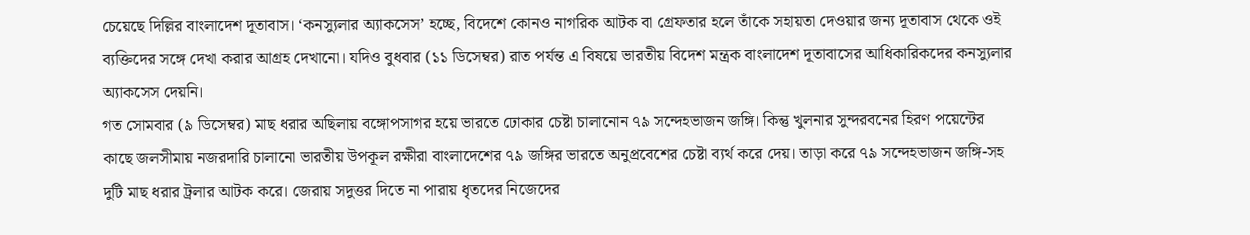চেয়েছে দিল্লির বাংলাদেশ দূতাবাস। ‘কনস্যুলার অ্যাকসেস’ হচ্ছে, বিদেশে কোনও নাগরিক আটক বা গ্রেফতার হলে তাঁকে সহায়তা দেওয়ার জন্য দূতাবাস থেকে ওই ব্যক্তিদের সঙ্গে দেখা করার আগ্রহ দেখানো। যদিও বুধবার (১১ ডিসেম্বর) রাত পর্যন্ত এ বিষয়ে ভারতীয় বিদেশ মন্ত্রক বাংলাদেশ দূতাবাসের আধিকারিকদের কনস্যুলার অ্যাকসেস দেয়নি।
গত সোমবার (৯ ডিসেম্বর) মাছ ধরার অছিলায় বঙ্গোপসাগর হয়ে ভারতে ঢোকার চেষ্টা চালানোন ৭৯ সন্দেহভাজন জঙ্গি। কিন্তু খুলনার সুন্দরবনের হিরণ পয়েন্টের কাছে জলসীমায় নজরদারি চালানো ভারতীয় উপকূল রক্ষীরা বাংলাদেশের ৭৯ জঙ্গির ভারতে অনুপ্রবেশের চেষ্টা ব্যর্থ করে দেয়। তাড়া করে ৭৯ সন্দেহভাজন জঙ্গি-সহ দুটি মাছ ধরার ট্রলার আটক করে। জেরায় সদুত্তর দিতে না পারায় ধৃতদের নিজেদের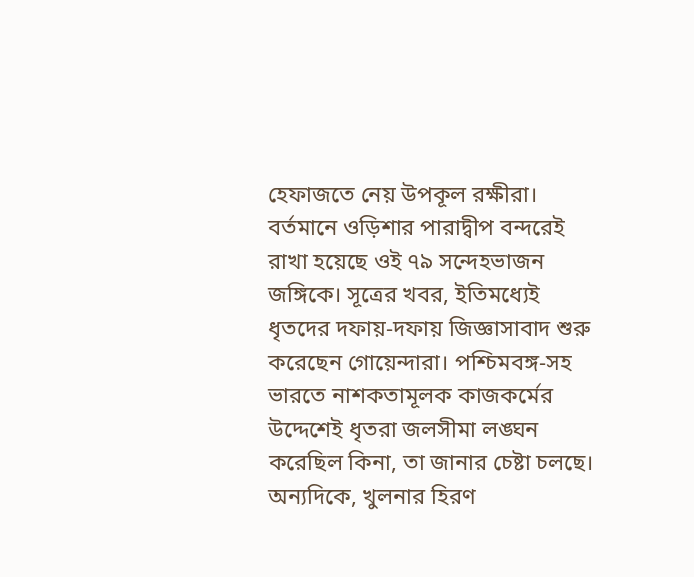হেফাজতে নেয় উপকূল রক্ষীরা। বর্তমানে ওড়িশার পারাদ্বীপ বন্দরেই রাখা হয়েছে ওই ৭৯ সন্দেহভাজন জঙ্গিকে। সূত্রের খবর, ইতিমধ্যেই ধৃতদের দফায়-দফায় জিজ্ঞাসাবাদ শুরু করেছেন গোয়েন্দারা। পশ্চিমবঙ্গ-সহ ভারতে নাশকতামূলক কাজকর্মের উদ্দেশেই ধৃতরা জলসীমা লঙ্ঘন করেছিল কিনা, তা জানার চেষ্টা চলছে।
অন্যদিকে, খুলনার হিরণ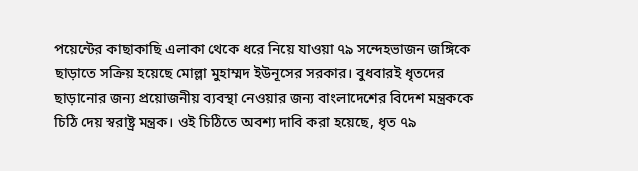পয়েন্টের কাছাকাছি এলাকা থেকে ধরে নিয়ে যাওয়া ৭৯ সন্দেহভাজন জঙ্গিকে ছাড়াতে সক্রিয় হয়েছে মোল্লা মুহাম্মদ ইউনূসের সরকার। বুধবারই ধৃতদের ছাড়ানোর জন্য প্রয়োজনীয় ব্যবস্থা নেওয়ার জন্য বাংলাদেশের বিদেশ মন্ত্রককে চিঠি দেয় স্বরাষ্ট্র মন্ত্রক। ওই চিঠিতে অবশ্য দাবি করা হয়েছে, ধৃত ৭৯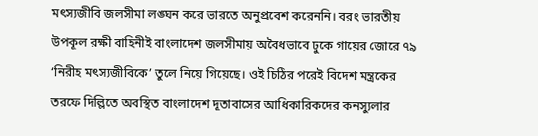মৎস্যজীবি জলসীমা লঙ্ঘন করে ভারতে অনুপ্রবেশ করেননি। বরং ভারতীয় উপকূল রক্ষী বাহিনীই বাংলাদেশ জলসীমায় অবৈধভাবে ঢুকে গায়ের জোরে ৭৯ ‘নিরীহ মৎস্যজীবিকে’ তুলে নিয়ে গিয়েছে। ওই চিঠির পরেই বিদেশ মন্ত্রকের তরফে দিল্লিতে অবস্থিত বাংলাদেশ দূতাবাসের আধিকারিকদের কনস্যুলার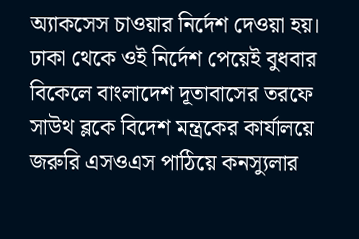অ্যাকসেস চাওয়ার নির্দেশ দেওয়া হয়। ঢাকা থেকে ওই নির্দেশ পেয়েই বুধবার বিকেলে বাংলাদেশ দূতাবাসের তরফে সাউথ ব্লকে বিদেশ মন্ত্রকের কার্যালয়ে জরুরি এসওএস পাঠিয়ে কনস্যুলার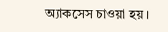অ্যাকসেস চাওয়া হয়।